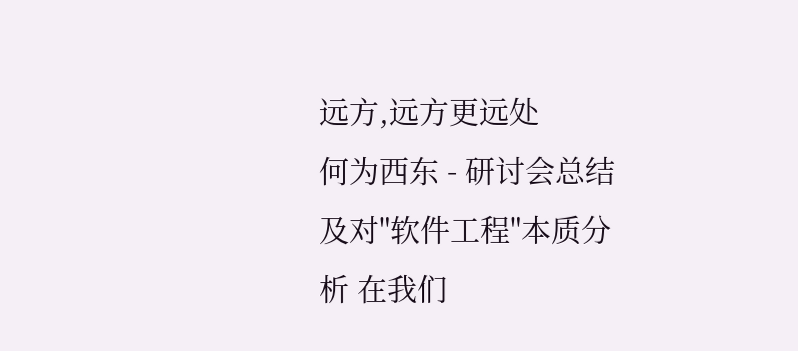远方,远方更远处
何为西东 - 研讨会总结及对"软件工程"本质分析 在我们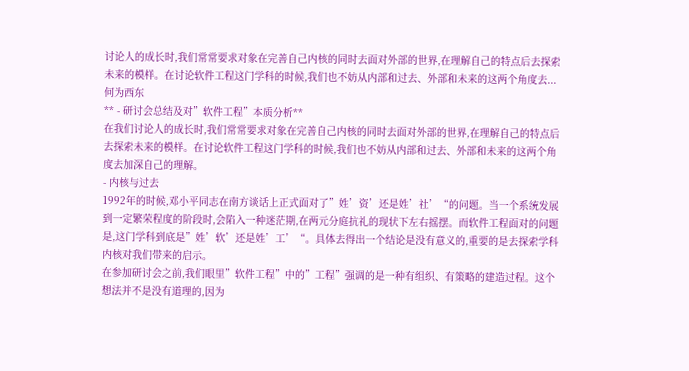讨论人的成长时,我们常常要求对象在完善自己内核的同时去面对外部的世界,在理解自己的特点后去探索未来的模样。在讨论软件工程这门学科的时候,我们也不妨从内部和过去、外部和未来的这两个角度去...
何为西东
** - 研讨会总结及对”软件工程”本质分析**
在我们讨论人的成长时,我们常常要求对象在完善自己内核的同时去面对外部的世界,在理解自己的特点后去探索未来的模样。在讨论软件工程这门学科的时候,我们也不妨从内部和过去、外部和未来的这两个角度去加深自己的理解。
- 内核与过去
1992年的时候,邓小平同志在南方谈话上正式面对了”姓’资’还是姓’社’“的问题。当一个系统发展到一定繁荣程度的阶段时,会陷入一种迷茫期,在两元分庭抗礼的现状下左右摇摆。而软件工程面对的问题是,这门学科到底是”姓’软’还是姓’工’“。具体去得出一个结论是没有意义的,重要的是去探索学科内核对我们带来的启示。
在参加研讨会之前,我们眼里”软件工程”中的”工程”强调的是一种有组织、有策略的建造过程。这个想法并不是没有道理的,因为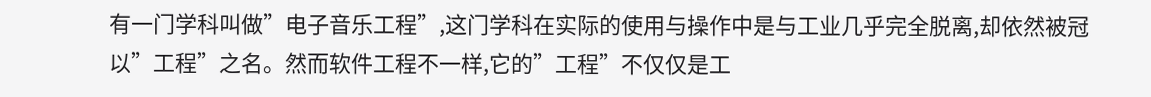有一门学科叫做”电子音乐工程”,这门学科在实际的使用与操作中是与工业几乎完全脱离,却依然被冠以”工程”之名。然而软件工程不一样,它的”工程”不仅仅是工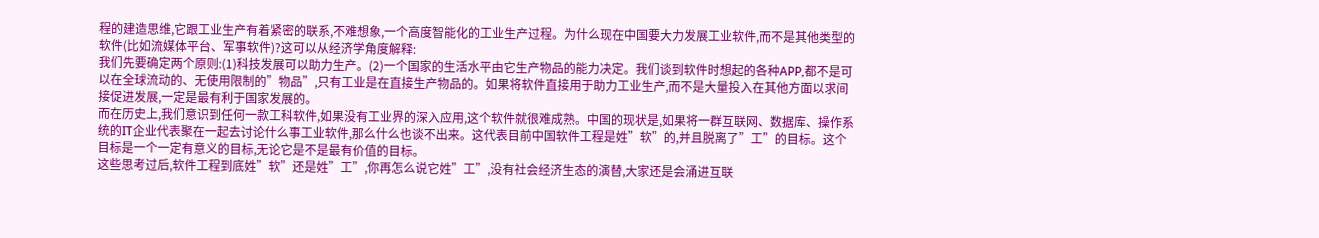程的建造思维,它跟工业生产有着紧密的联系,不难想象,一个高度智能化的工业生产过程。为什么现在中国要大力发展工业软件,而不是其他类型的软件(比如流媒体平台、军事软件)?这可以从经济学角度解释:
我们先要确定两个原则:(1)科技发展可以助力生产。(2)一个国家的生活水平由它生产物品的能力决定。我们谈到软件时想起的各种APP,都不是可以在全球流动的、无使用限制的”物品”,只有工业是在直接生产物品的。如果将软件直接用于助力工业生产,而不是大量投入在其他方面以求间接促进发展,一定是最有利于国家发展的。
而在历史上,我们意识到任何一款工科软件,如果没有工业界的深入应用,这个软件就很难成熟。中国的现状是,如果将一群互联网、数据库、操作系统的IT企业代表聚在一起去讨论什么事工业软件,那么什么也谈不出来。这代表目前中国软件工程是姓”软”的,并且脱离了”工”的目标。这个目标是一个一定有意义的目标,无论它是不是最有价值的目标。
这些思考过后,软件工程到底姓”软”还是姓”工”,你再怎么说它姓”工”,没有社会经济生态的演替,大家还是会涌进互联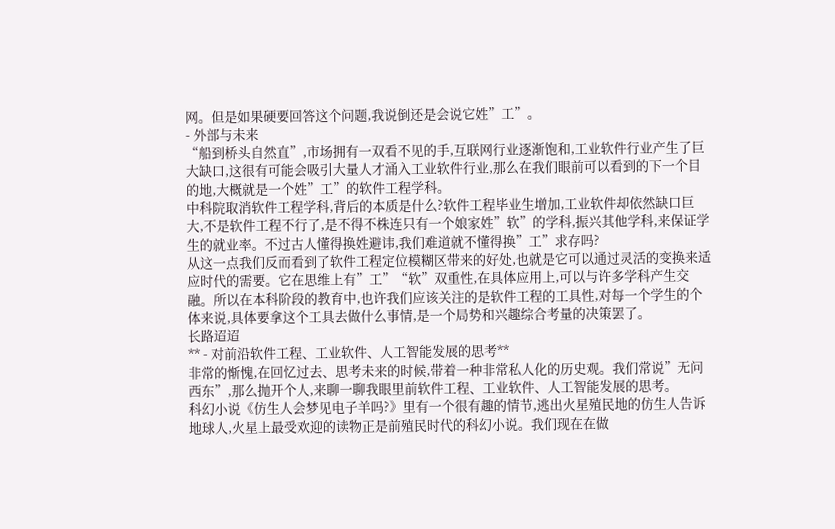网。但是如果硬要回答这个问题,我说倒还是会说它姓”工”。
- 外部与未来
“船到桥头自然直”,市场拥有一双看不见的手,互联网行业逐渐饱和,工业软件行业产生了巨大缺口,这很有可能会吸引大量人才涌入工业软件行业,那么在我们眼前可以看到的下一个目的地,大概就是一个姓”工”的软件工程学科。
中科院取消软件工程学科,背后的本质是什么?软件工程毕业生增加,工业软件却依然缺口巨大,不是软件工程不行了,是不得不株连只有一个娘家姓”软”的学科,振兴其他学科,来保证学生的就业率。不过古人懂得换姓避讳,我们难道就不懂得换”工”求存吗?
从这一点我们反而看到了软件工程定位模糊区带来的好处,也就是它可以通过灵活的变换来适应时代的需要。它在思维上有”工”“软”双重性,在具体应用上,可以与许多学科产生交融。所以在本科阶段的教育中,也许我们应该关注的是软件工程的工具性,对每一个学生的个体来说,具体要拿这个工具去做什么事情,是一个局势和兴趣综合考量的决策罢了。
长路迢迢
** - 对前沿软件工程、工业软件、人工智能发展的思考**
非常的惭愧,在回忆过去、思考未来的时候,带着一种非常私人化的历史观。我们常说”无问西东”,那么抛开个人,来聊一聊我眼里前软件工程、工业软件、人工智能发展的思考。
科幻小说《仿生人会梦见电子羊吗?》里有一个很有趣的情节,逃出火星殖民地的仿生人告诉地球人,火星上最受欢迎的读物正是前殖民时代的科幻小说。我们现在在做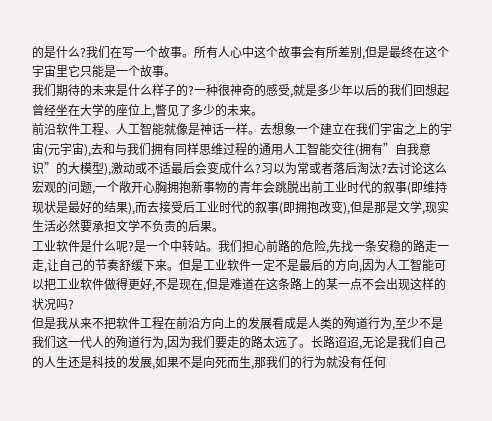的是什么?我们在写一个故事。所有人心中这个故事会有所差别,但是最终在这个宇宙里它只能是一个故事。
我们期待的未来是什么样子的?一种很神奇的感受,就是多少年以后的我们回想起曾经坐在大学的座位上,瞥见了多少的未来。
前沿软件工程、人工智能就像是神话一样。去想象一个建立在我们宇宙之上的宇宙(元宇宙),去和与我们拥有同样思维过程的通用人工智能交往(拥有”自我意识”的大模型),激动或不适最后会变成什么?习以为常或者落后淘汰?去讨论这么宏观的问题,一个敞开心胸拥抱新事物的青年会跳脱出前工业时代的叙事(即维持现状是最好的结果),而去接受后工业时代的叙事(即拥抱改变),但是那是文学,现实生活必然要承担文学不负责的后果。
工业软件是什么呢?是一个中转站。我们担心前路的危险,先找一条安稳的路走一走,让自己的节奏舒缓下来。但是工业软件一定不是最后的方向,因为人工智能可以把工业软件做得更好,不是现在,但是难道在这条路上的某一点不会出现这样的状况吗?
但是我从来不把软件工程在前沿方向上的发展看成是人类的殉道行为,至少不是我们这一代人的殉道行为,因为我们要走的路太远了。长路迢迢,无论是我们自己的人生还是科技的发展,如果不是向死而生,那我们的行为就没有任何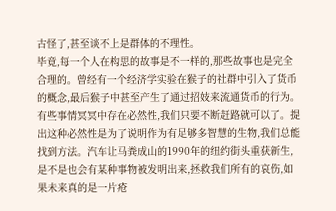古怪了,甚至谈不上是群体的不理性。
毕竟,每一个人在构思的故事是不一样的,那些故事也是完全合理的。曾经有一个经济学实验在猴子的社群中引入了货币的概念,最后猴子中甚至产生了通过招妓来流通货币的行为。有些事情冥冥中存在必然性,我们只要不断赶路就可以了。提出这种必然性是为了说明作为有足够多智慧的生物,我们总能找到方法。汽车让马粪成山的1990年的纽约街头重获新生,是不是也会有某种事物被发明出来,拯救我们所有的哀伤,如果未来真的是一片疮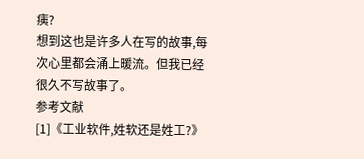痍?
想到这也是许多人在写的故事,每次心里都会涌上暖流。但我已经很久不写故事了。
参考文献
[1]《工业软件,姓软还是姓工?》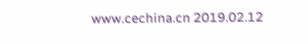www.cechina.cn 2019.02.12